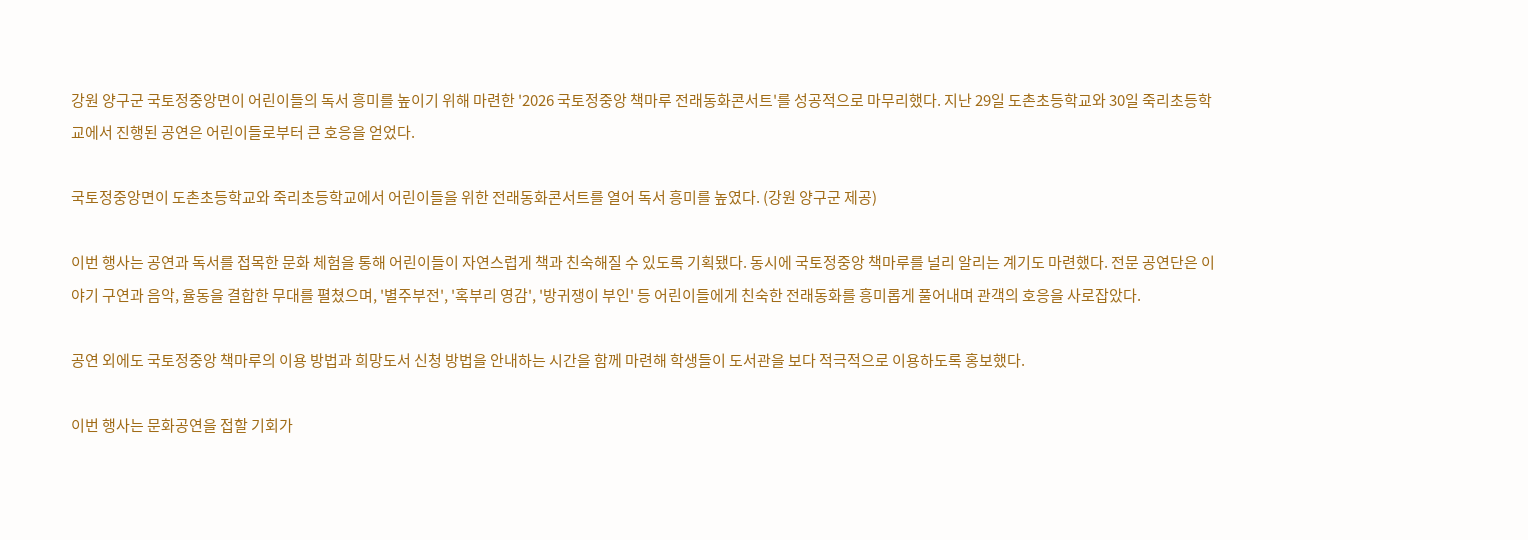강원 양구군 국토정중앙면이 어린이들의 독서 흥미를 높이기 위해 마련한 '2026 국토정중앙 책마루 전래동화콘서트'를 성공적으로 마무리했다. 지난 29일 도촌초등학교와 30일 죽리초등학교에서 진행된 공연은 어린이들로부터 큰 호응을 얻었다.

국토정중앙면이 도촌초등학교와 죽리초등학교에서 어린이들을 위한 전래동화콘서트를 열어 독서 흥미를 높였다. (강원 양구군 제공)

이번 행사는 공연과 독서를 접목한 문화 체험을 통해 어린이들이 자연스럽게 책과 친숙해질 수 있도록 기획됐다. 동시에 국토정중앙 책마루를 널리 알리는 계기도 마련했다. 전문 공연단은 이야기 구연과 음악, 율동을 결합한 무대를 펼쳤으며, '별주부전', '혹부리 영감', '방귀쟁이 부인' 등 어린이들에게 친숙한 전래동화를 흥미롭게 풀어내며 관객의 호응을 사로잡았다.

공연 외에도 국토정중앙 책마루의 이용 방법과 희망도서 신청 방법을 안내하는 시간을 함께 마련해 학생들이 도서관을 보다 적극적으로 이용하도록 홍보했다.

이번 행사는 문화공연을 접할 기회가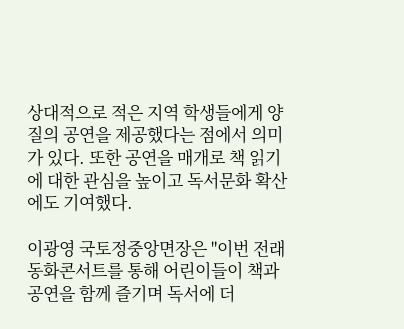상대적으로 적은 지역 학생들에게 양질의 공연을 제공했다는 점에서 의미가 있다. 또한 공연을 매개로 책 읽기에 대한 관심을 높이고 독서문화 확산에도 기여했다.

이광영 국토정중앙면장은 "이번 전래동화콘서트를 통해 어린이들이 책과 공연을 함께 즐기며 독서에 더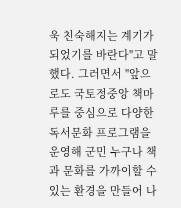욱 친숙해지는 계기가 되었기를 바란다"고 말했다. 그러면서 "앞으로도 국토정중앙 책마루를 중심으로 다양한 독서문화 프로그램을 운영해 군민 누구나 책과 문화를 가까이할 수 있는 환경을 만들어 나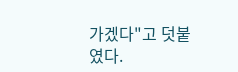가겠다"고 덧붙였다.